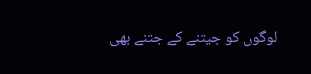لوگوں کو جیتنے کے جتنے بھی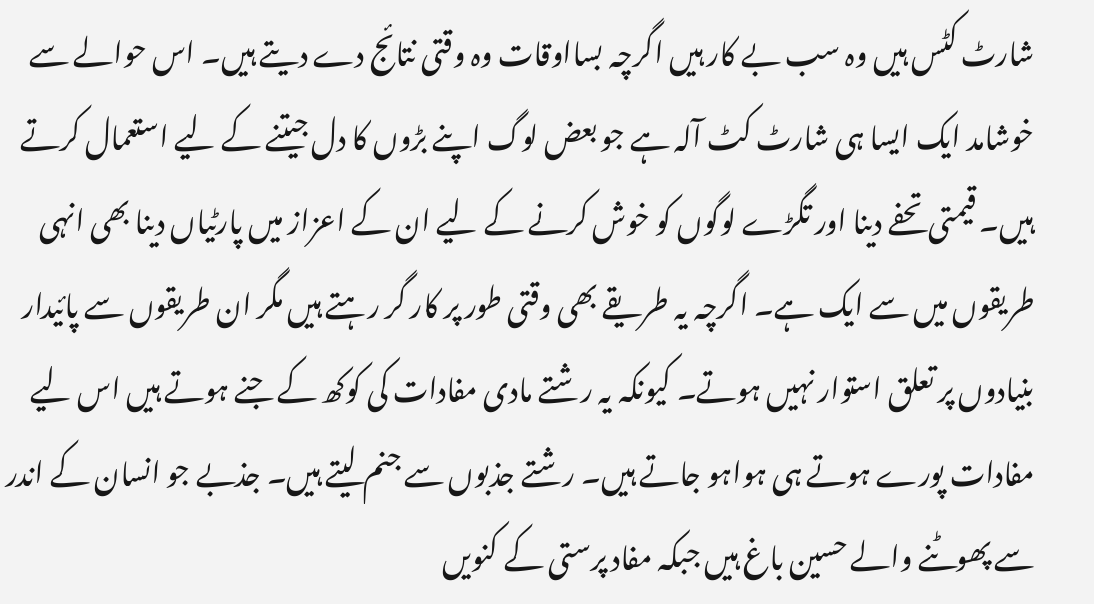شارٹ کٹس ہیں وہ سب بے کار ہیں اگرچہ بسااوقات وہ وقتی نتائج دے دیتے ہیں۔ اس حوالے سے خوشامد ایک ایسا ہی شارٹ کٹ آلہ ہے جو بعض لوگ اپنے بڑوں کا دل جیتنے کے لیے استعمال کرتے ہیں۔ قیمتی تحفے دینا اور تگڑے لوگوں کو خوش کرنے کے لیے ان کے اعزاز میں پارٹیاں دینا بھی انہی طریقوں میں سے ایک ہے۔ اگرچہ یہ طریقے بھی وقتی طور پر کار گر رہتے ہیں مگر ان طریقوں سے پائیدار بنیادوں پر تعلق استوار نہیں ہوتے۔ کیونکہ یہ رشتے مادی مفادات کی کوکھ کے جنے ہوتے ہیں اس لیے مفادات پورے ہوتے ہی ہواہو جاتے ہیں۔ رشتے جذبوں سے جنم لیتے ہیں۔ جذبے جو انسان کے اندر سے پھوٹنے والے حسین باغ ہیں جبکہ مفاد پرستی کے کنویں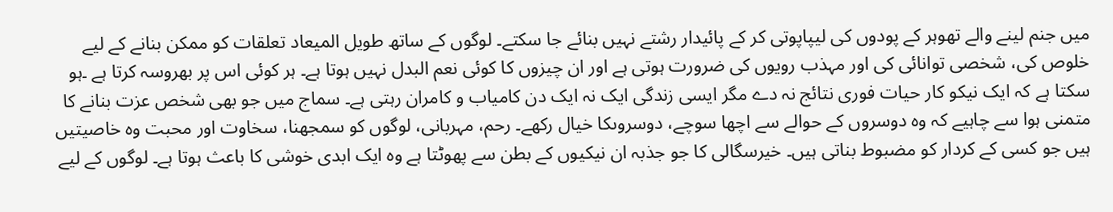میں جنم لینے والے تھوہر کے پودوں کی لیپاپوتی کر کے پائیدار رشتے نہیں بنائے جا سکتے۔ لوگوں کے ساتھ طویل المیعاد تعلقات کو ممکن بنانے کے لیے خلوص کی، شخصی توانائی کی اور مہذب رویوں کی ضرورت ہوتی ہے اور ان چیزوں کا کوئی نعم البدل نہیں ہوتا ہے۔ ہر کوئی اس پر بھروسہ کرتا ہے ۔ہو سکتا ہے کہ ایک نیکو کار حیات فوری نتائج نہ دے مگر ایسی زندگی ایک نہ ایک دن کامیاب و کامران رہتی ہے۔ سماج میں جو بھی شخص عزت بنانے کا متمنی ہوا سے چاہیے کہ وہ دوسروں کے حوالے سے اچھا سوچے، دوسروںکا خیال رکھے۔ رحم، مہربانی، لوگوں کو سمجھنا، سخاوت اور محبت وہ خاصیتیں ہیں جو کسی کے کردار کو مضبوط بناتی ہیں۔ خیرسگالی کا جو جذبہ ان نیکیوں کے بطن سے پھوٹتا ہے وہ ایک ابدی خوشی کا باعث ہوتا ہے۔ لوگوں کے لیے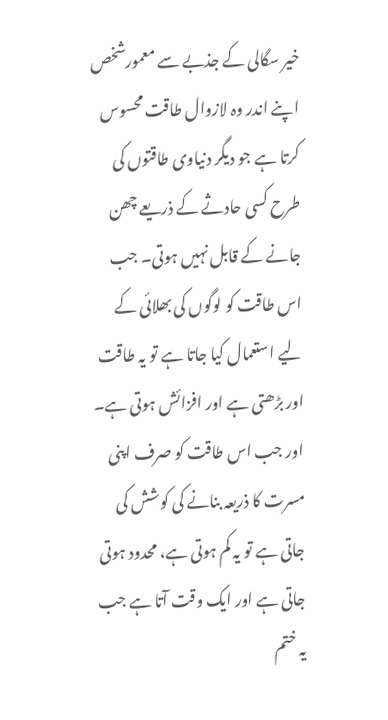خیر سگالی کے جذبے سے معمورشخص اپنے اندر وہ لازوال طاقت محسوس کرتا ہے جو دیگر دنیاوی طاقتوں کی طرح کسی حادثے کے ذریعے چھن جانے کے قابل نہیں ہوتی۔ جب اس طاقت کو لوگوں کی بھلائی کے لیے استعمال کیا جاتا ہے تو یہ طاقت اور بڑھتی ہے اور افزائش ہوتی ہے۔ اور جب اس طاقت کو صرف اپنی مسرت کا ذریعہ بنانے کی کوشش کی جاتی ہے تو یہ کم ہوتی ہے، محدود ہوتی جاتی ہے اور ایک وقت آتا ہے جب یہ ختم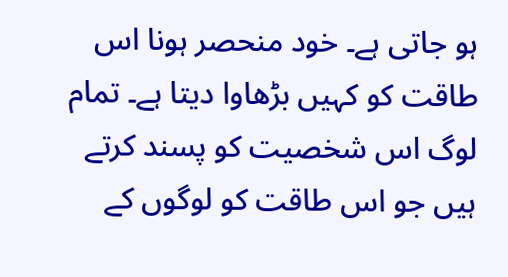ہو جاتی ہے۔ خود منحصر ہونا اس طاقت کو کہیں بڑھاوا دیتا ہے۔ تمام لوگ اس شخصیت کو پسند کرتے ہیں جو اس طاقت کو لوگوں کے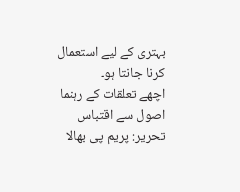بہتری کے لیے استعمال کرنا جانتا ہو۔
اچھے تعلقات کے رہنما اصول سے اقتباس
تحریر: پریم پی بھالا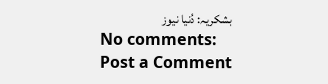بشکریہ: دُنیا نیوز
No comments:
Post a Comment